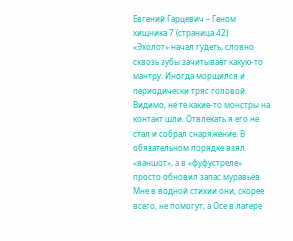Евгений Гарцевич – Геном хищника 7 (страница 42)
«Эхолот» начал гудеть, словно сквозь зубы зачитывает какую-то мантру. Иногда морщился и периодически тряс головой. Видимо, не те какие-то монстры на контакт шли. Отвлекать я его не стал и собрал снаряжение. В обязательном порядке взял «ваншот», а в «фуфустреле» просто обновил запас муравьёв. Мне в водной стихии они, скорее всего, не помогут, а Осе в лагере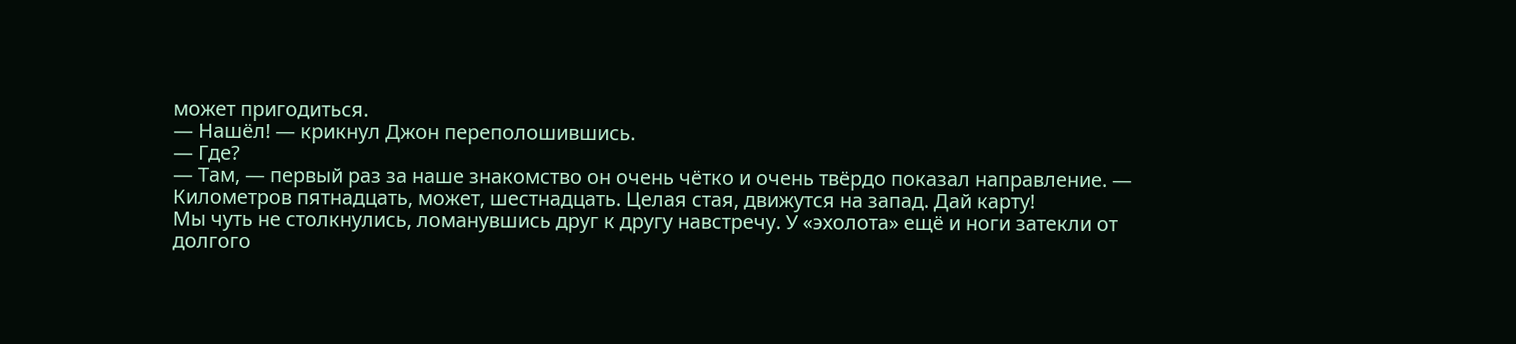может пригодиться.
— Нашёл! — крикнул Джон переполошившись.
— Где?
— Там, — первый раз за наше знакомство он очень чётко и очень твёрдо показал направление. — Километров пятнадцать, может, шестнадцать. Целая стая, движутся на запад. Дай карту!
Мы чуть не столкнулись, ломанувшись друг к другу навстречу. У «эхолота» ещё и ноги затекли от долгого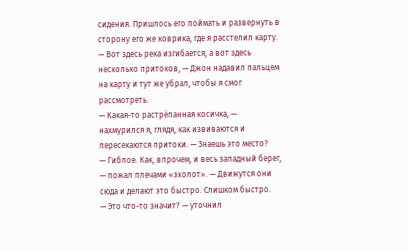сидения. Пришлось его поймать и развернуть в сторону его же коврика, где я расстелил карту.
— Вот здесь река изгибается, а вот здесь несколько притоков, — Джон надавил пальцем на карту и тут же убрал, чтобы я смог рассмотреть.
— Какая-то растрёпанная косичка, — нахмурился я, глядя, как извиваются и пересекаются притоки. — Знаешь это место?
— Гиблое. Как, впрочем, и весь западный берег, — пожал плечами «эхолот». — Движутся они сюда и делают это быстро. Слишком быстро.
— Это что-то значит? — уточнил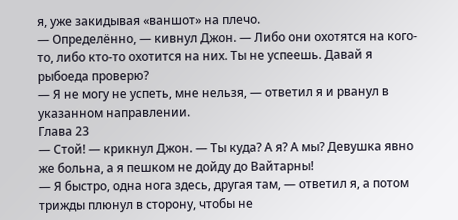я, уже закидывая «ваншот» на плечо.
— Определённо, — кивнул Джон. — Либо они охотятся на кого-то, либо кто-то охотится на них. Ты не успеешь. Давай я рыбоеда проверю?
— Я не могу не успеть, мне нельзя, — ответил я и рванул в указанном направлении.
Глава 23
— Стой! — крикнул Джон. — Ты куда? А я? А мы? Девушка явно же больна, а я пешком не дойду до Вайтарны!
— Я быстро, одна нога здесь, другая там, — ответил я, а потом трижды плюнул в сторону, чтобы не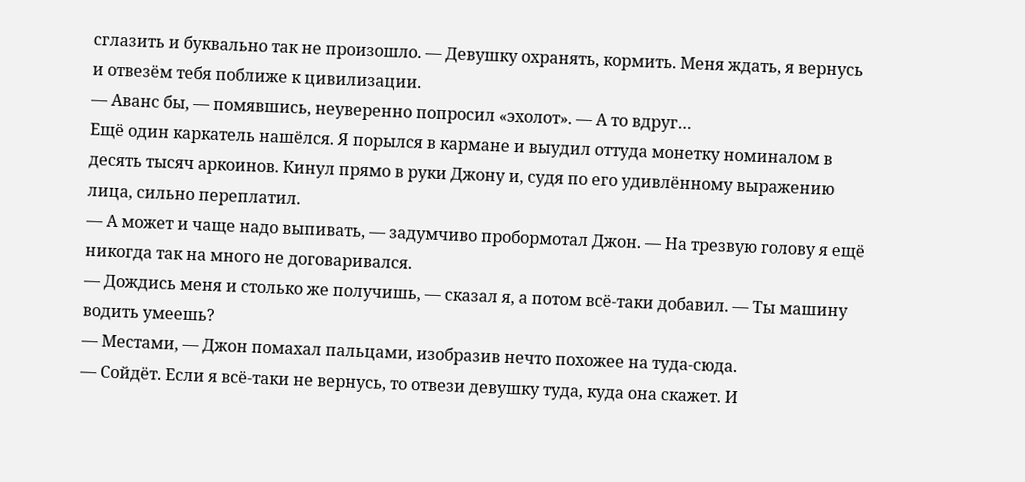сглазить и буквально так не произошло. — Девушку охранять, кормить. Меня ждать, я вернусь и отвезём тебя поближе к цивилизации.
— Аванс бы, — помявшись, неуверенно попросил «эхолот». — А то вдруг…
Ещё один каркатель нашёлся. Я порылся в кармане и выудил оттуда монетку номиналом в десять тысяч аркоинов. Кинул прямо в руки Джону и, судя по его удивлённому выражению лица, сильно переплатил.
— А может и чаще надо выпивать, — задумчиво пробормотал Джон. — На трезвую голову я ещё никогда так на много не договаривался.
— Дождись меня и столько же получишь, — сказал я, а потом всё-таки добавил. — Ты машину водить умеешь?
— Местами, — Джон помахал пальцами, изобразив нечто похожее на туда-сюда.
— Сойдёт. Если я всё-таки не вернусь, то отвези девушку туда, куда она скажет. И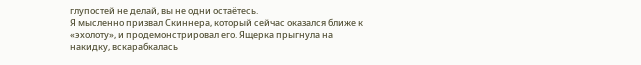глупостей не делай, вы не одни остаётесь.
Я мысленно призвал Скиннера, который сейчас оказался ближе к «эхолоту», и продемонстрировал его. Ящерка прыгнула на накидку, вскарабкалась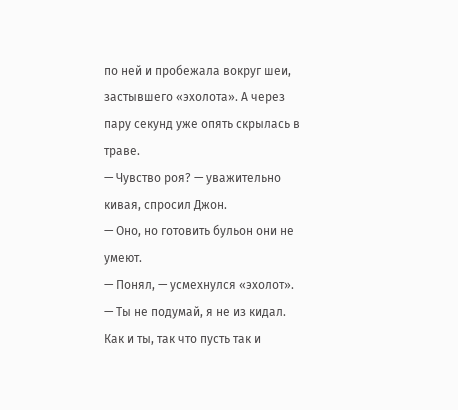по ней и пробежала вокруг шеи, застывшего «эхолота». А через пару секунд уже опять скрылась в траве.
— Чувство роя? — уважительно кивая, спросил Джон.
— Оно, но готовить бульон они не умеют.
— Понял, — усмехнулся «эхолот». — Ты не подумай, я не из кидал. Как и ты, так что пусть так и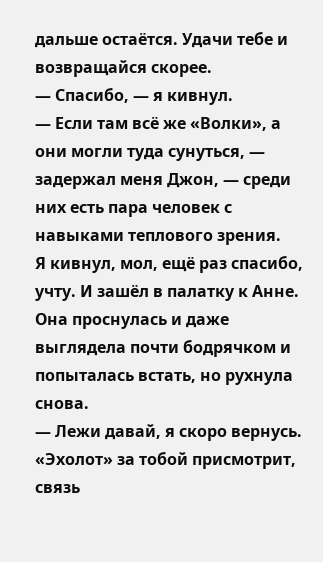дальше остаётся. Удачи тебе и возвращайся скорее.
— Спасибо, — я кивнул.
— Если там всё же «Волки», а они могли туда сунуться, — задержал меня Джон, — среди них есть пара человек с навыками теплового зрения.
Я кивнул, мол, ещё раз спасибо, учту. И зашёл в палатку к Анне. Она проснулась и даже выглядела почти бодрячком и попыталась встать, но рухнула снова.
— Лежи давай, я скоро вернусь. «Эхолот» за тобой присмотрит, связь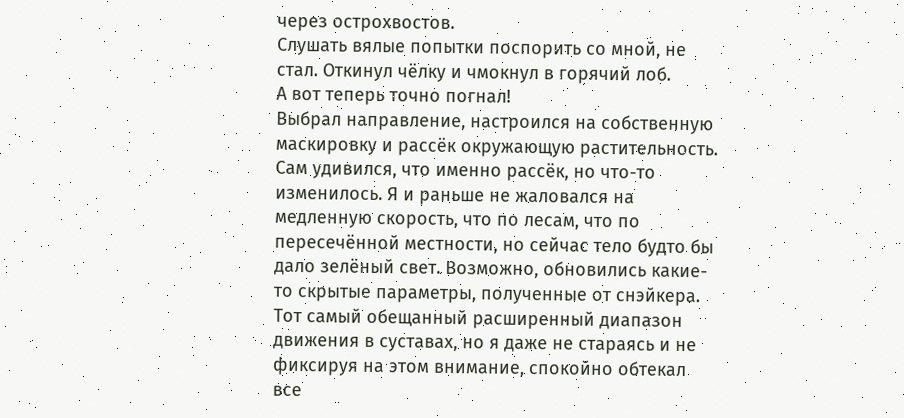через острохвостов.
Слушать вялые попытки поспорить со мной, не стал. Откинул чёлку и чмокнул в горячий лоб.
А вот теперь точно погнал!
Выбрал направление, настроился на собственную маскировку и рассёк окружающую растительность. Сам удивился, что именно рассёк, но что-то изменилось. Я и раньше не жаловался на медленную скорость, что по лесам, что по пересечённой местности, но сейчас тело будто бы дало зелёный свет. Возможно, обновились какие-то скрытые параметры, полученные от снэйкера. Тот самый обещанный расширенный диапазон движения в суставах, но я даже не стараясь и не фиксируя на этом внимание, спокойно обтекал все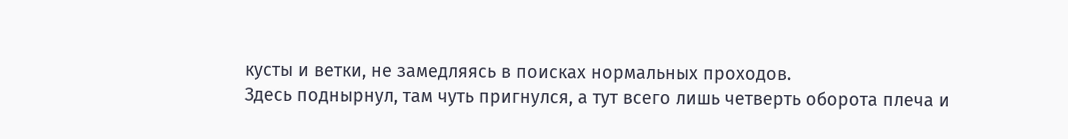кусты и ветки, не замедляясь в поисках нормальных проходов.
Здесь поднырнул, там чуть пригнулся, а тут всего лишь четверть оборота плеча и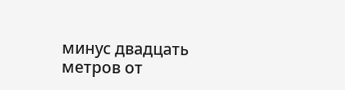минус двадцать метров от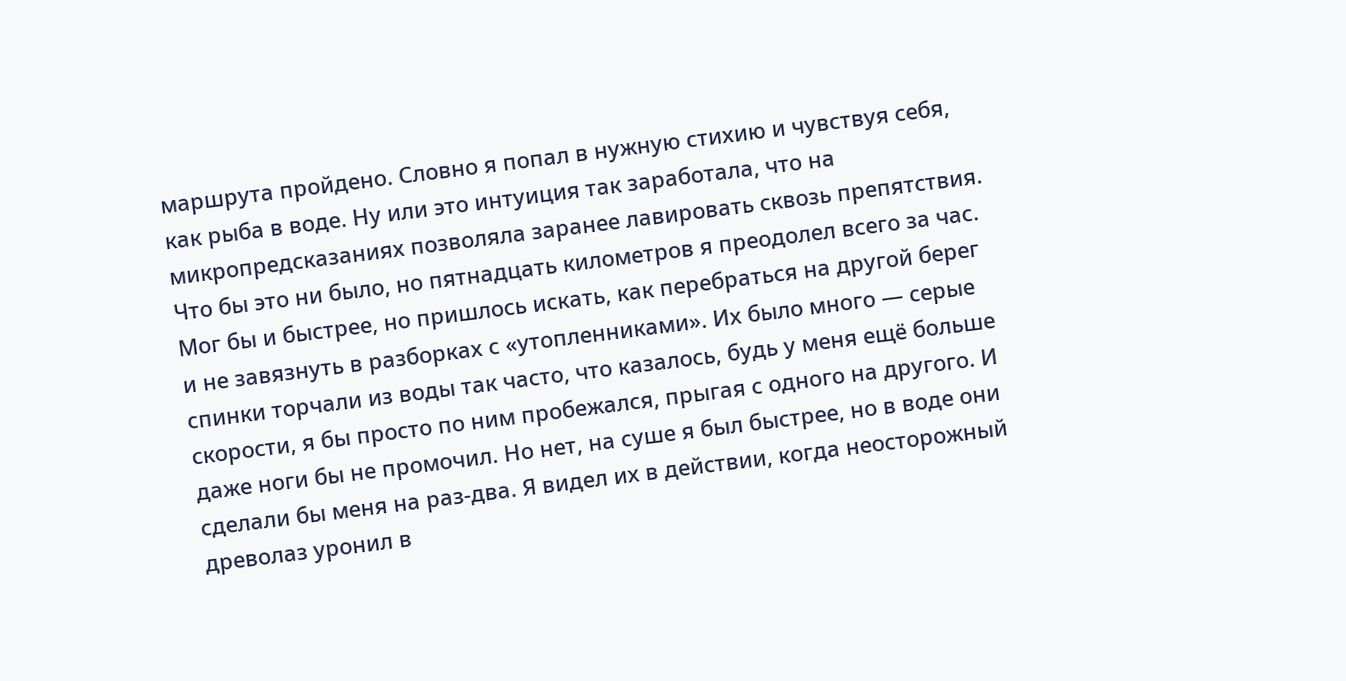маршрута пройдено. Словно я попал в нужную стихию и чувствуя себя, как рыба в воде. Ну или это интуиция так заработала, что на микропредсказаниях позволяла заранее лавировать сквозь препятствия. Что бы это ни было, но пятнадцать километров я преодолел всего за час.
Мог бы и быстрее, но пришлось искать, как перебраться на другой берег и не завязнуть в разборках с «утопленниками». Их было много — серые спинки торчали из воды так часто, что казалось, будь у меня ещё больше скорости, я бы просто по ним пробежался, прыгая с одного на другого. И даже ноги бы не промочил. Но нет, на суше я был быстрее, но в воде они сделали бы меня на раз-два. Я видел их в действии, когда неосторожный древолаз уронил в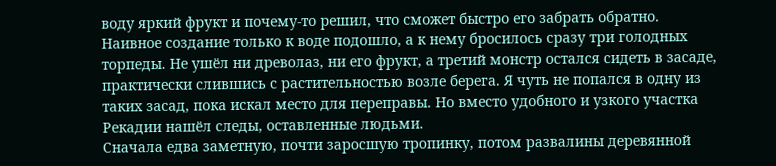воду яркий фрукт и почему-то решил, что сможет быстро его забрать обратно.
Наивное создание только к воде подошло, а к нему бросилось сразу три голодных торпеды. Не ушёл ни древолаз, ни его фрукт, а третий монстр остался сидеть в засаде, практически слившись с растительностью возле берега. Я чуть не попался в одну из таких засад, пока искал место для переправы. Но вместо удобного и узкого участка Рекадии нашёл следы, оставленные людьми.
Сначала едва заметную, почти заросшую тропинку, потом развалины деревянной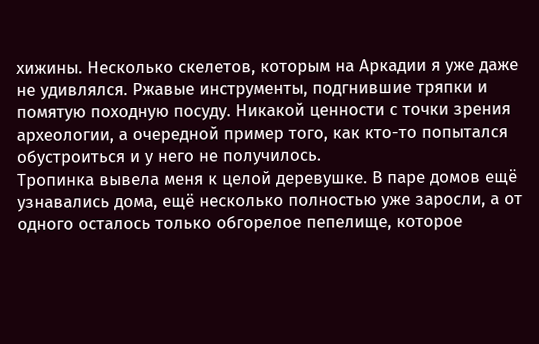хижины. Несколько скелетов, которым на Аркадии я уже даже не удивлялся. Ржавые инструменты, подгнившие тряпки и помятую походную посуду. Никакой ценности с точки зрения археологии, а очередной пример того, как кто-то попытался обустроиться и у него не получилось.
Тропинка вывела меня к целой деревушке. В паре домов ещё узнавались дома, ещё несколько полностью уже заросли, а от одного осталось только обгорелое пепелище, которое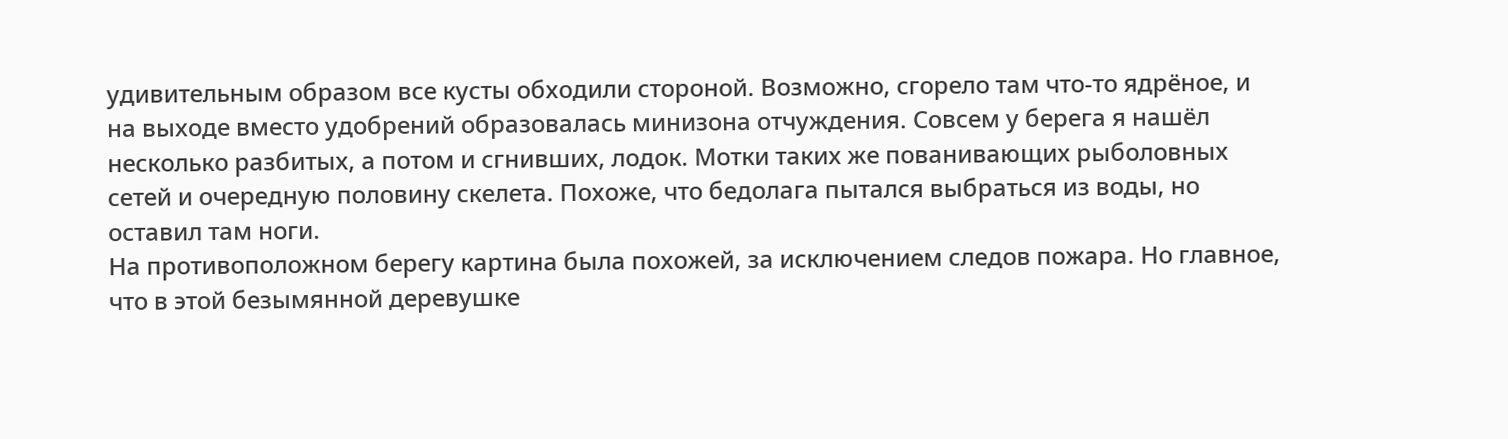удивительным образом все кусты обходили стороной. Возможно, сгорело там что-то ядрёное, и на выходе вместо удобрений образовалась минизона отчуждения. Совсем у берега я нашёл несколько разбитых, а потом и сгнивших, лодок. Мотки таких же пованивающих рыболовных сетей и очередную половину скелета. Похоже, что бедолага пытался выбраться из воды, но оставил там ноги.
На противоположном берегу картина была похожей, за исключением следов пожара. Но главное, что в этой безымянной деревушке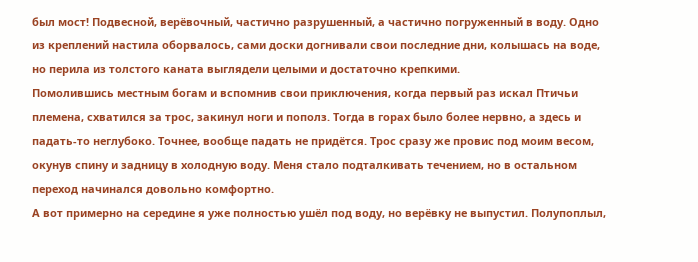был мост! Подвесной, верёвочный, частично разрушенный, а частично погруженный в воду. Одно из креплений настила оборвалось, сами доски догнивали свои последние дни, колышась на воде, но перила из толстого каната выглядели целыми и достаточно крепкими.
Помолившись местным богам и вспомнив свои приключения, когда первый раз искал Птичьи племена, схватился за трос, закинул ноги и пополз. Тогда в горах было более нервно, а здесь и падать-то неглубоко. Точнее, вообще падать не придётся. Трос сразу же провис под моим весом, окунув спину и задницу в холодную воду. Меня стало подталкивать течением, но в остальном переход начинался довольно комфортно.
А вот примерно на середине я уже полностью ушёл под воду, но верёвку не выпустил. Полупоплыл,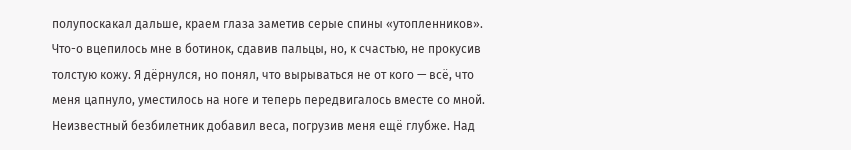полупоскакал дальше, краем глаза заметив серые спины «утопленников». Что-о вцепилось мне в ботинок, сдавив пальцы, но, к счастью, не прокусив толстую кожу. Я дёрнулся, но понял, что вырываться не от кого — всё, что меня цапнуло, уместилось на ноге и теперь передвигалось вместе со мной. Неизвестный безбилетник добавил веса, погрузив меня ещё глубже. Над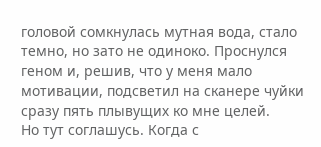головой сомкнулась мутная вода, стало темно, но зато не одиноко. Проснулся геном и, решив, что у меня мало мотивации, подсветил на сканере чуйки сразу пять плывущих ко мне целей.
Но тут соглашусь. Когда с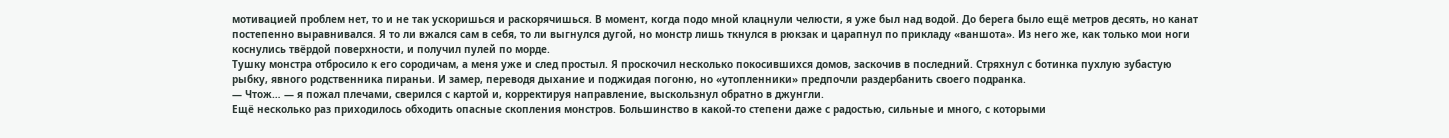мотивацией проблем нет, то и не так ускоришься и раскорячишься. В момент, когда подо мной клацнули челюсти, я уже был над водой. До берега было ещё метров десять, но канат постепенно выравнивался. Я то ли вжался сам в себя, то ли выгнулся дугой, но монстр лишь ткнулся в рюкзак и царапнул по прикладу «ваншота». Из него же, как только мои ноги коснулись твёрдой поверхности, и получил пулей по морде.
Тушку монстра отбросило к его сородичам, а меня уже и след простыл. Я проскочил несколько покосившихся домов, заскочив в последний. Стряхнул с ботинка пухлую зубастую рыбку, явного родственника пираньи. И замер, переводя дыхание и поджидая погоню, но «утопленники» предпочли раздербанить своего подранка.
— Чтож… — я пожал плечами, сверился с картой и, корректируя направление, выскользнул обратно в джунгли.
Ещё несколько раз приходилось обходить опасные скопления монстров. Большинство в какой-то степени даже с радостью, сильные и много, с которыми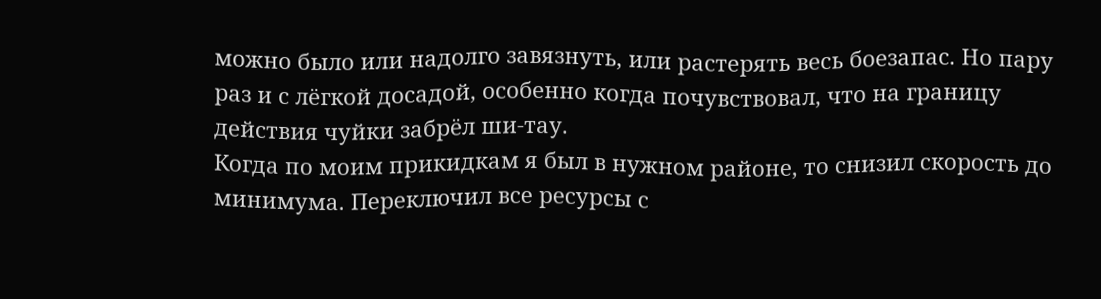можно было или надолго завязнуть, или растерять весь боезапас. Но пару раз и с лёгкой досадой, особенно когда почувствовал, что на границу действия чуйки забрёл ши-тау.
Когда по моим прикидкам я был в нужном районе, то снизил скорость до минимума. Переключил все ресурсы с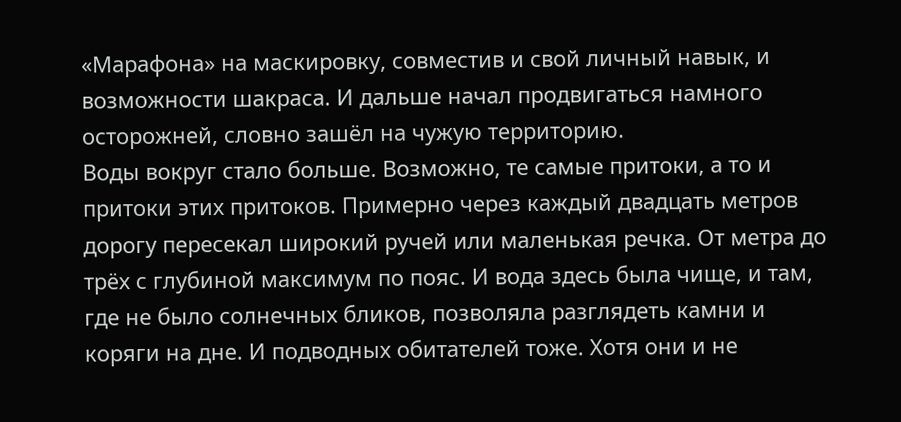«Марафона» на маскировку, совместив и свой личный навык, и возможности шакраса. И дальше начал продвигаться намного осторожней, словно зашёл на чужую территорию.
Воды вокруг стало больше. Возможно, те самые притоки, а то и притоки этих притоков. Примерно через каждый двадцать метров дорогу пересекал широкий ручей или маленькая речка. От метра до трёх с глубиной максимум по пояс. И вода здесь была чище, и там, где не было солнечных бликов, позволяла разглядеть камни и коряги на дне. И подводных обитателей тоже. Хотя они и не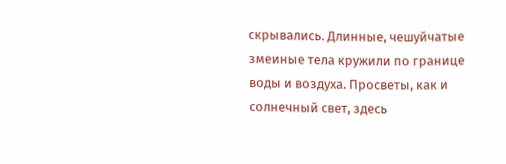скрывались. Длинные, чешуйчатые змеиные тела кружили по границе воды и воздуха. Просветы, как и солнечный свет, здесь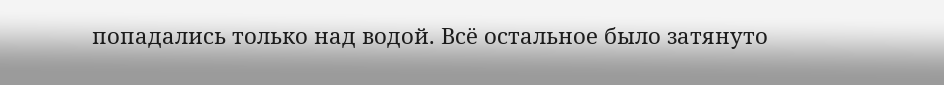попадались только над водой. Всё остальное было затянуто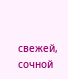свежей, сочной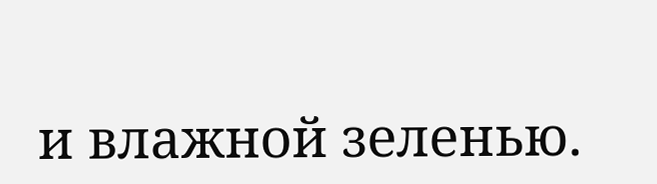и влажной зеленью.